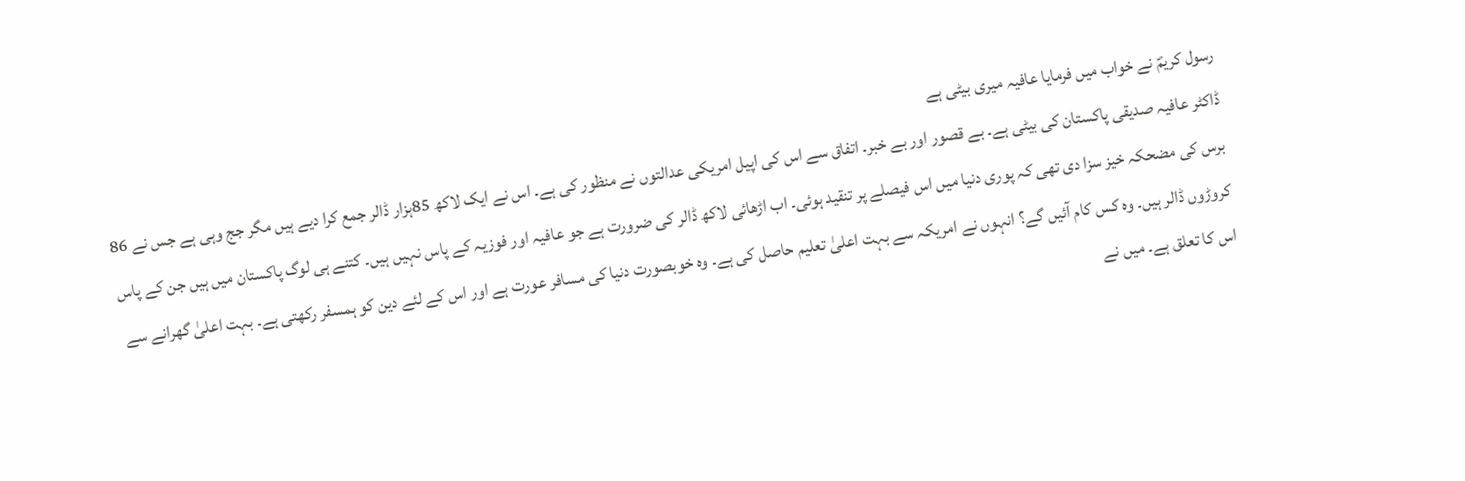رسول کریمؐ نے خواب میں فرمایا عافیہ میری بیٹی ہے
ڈاکٹر عافیہ صدیقی پاکستان کی بیٹی ہے۔ بے قصور اور بے خبر۔ اتفاق سے اس کی اپیل امریکی عدالتوں نے منظور کی ہے۔ اس نے ایک لاکھ 85ہزار ڈالر جمع کرا دیے ہیں مگر جج وہی ہے جس نے 86 برس کی مضحکہ خیز سزا دی تھی کہ پوری دنیا میں اس فیصلے پر تنقید ہوئی۔ اب اڑھائی لاکھ ڈالر کی ضرورت ہے جو عافیہ اور فوزیہ کے پاس نہیں ہیں۔ کتنے ہی لوگ پاکستان میں ہیں جن کے پاس کروڑوں ڈالر ہیں۔ وہ کس کام آئیں گے؟ انہوں نے امریکہ سے بہت اعلیٰ تعلیم حاصل کی ہے۔ وہ خوبصورت دنیا کی مسافر عورت ہے اور اس کے لئے دین کو ہمسفر رکھتی ہے۔ بہت اعلیٰ گھرانے سے اس کا تعلق ہے۔ میں نے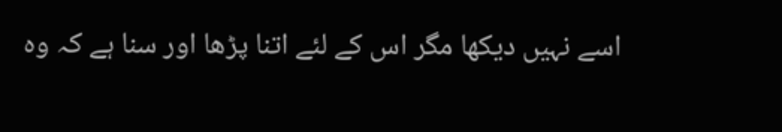اسے نہیں دیکھا مگر اس کے لئے اتنا پڑھا اور سنا ہے کہ وہ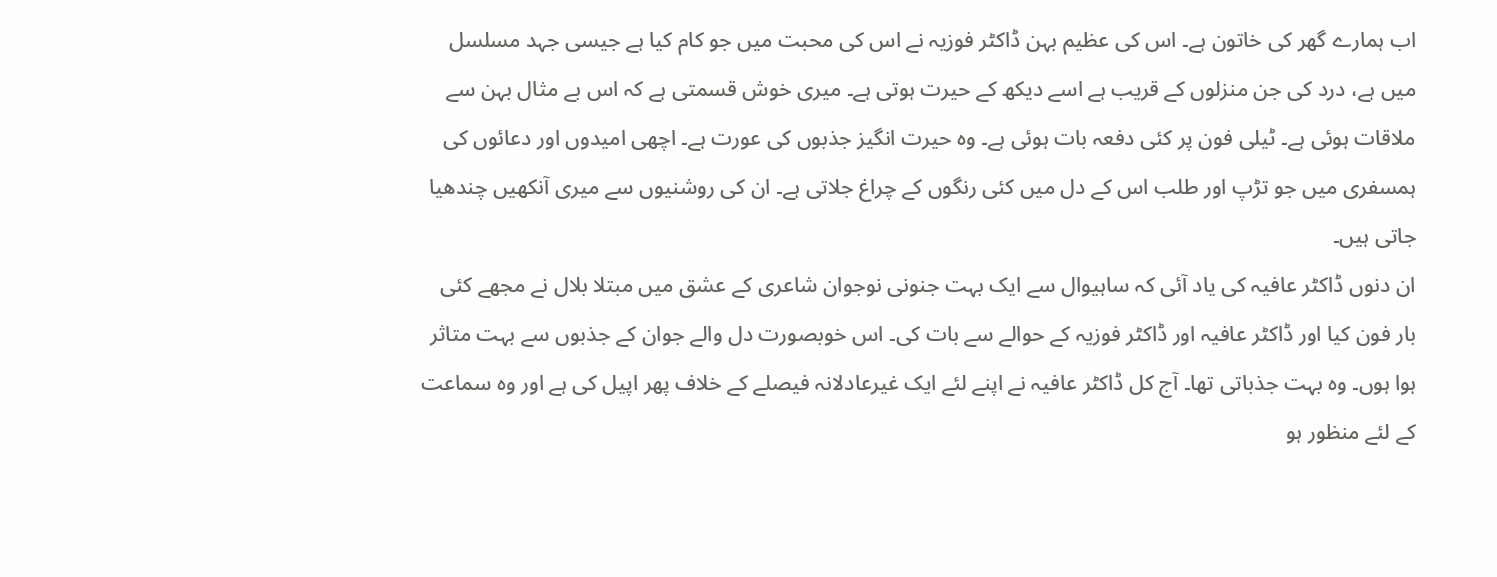اب ہمارے گھر کی خاتون ہے۔ اس کی عظیم بہن ڈاکٹر فوزیہ نے اس کی محبت میں جو کام کیا ہے جیسی جہد مسلسل میں ہے، درد کی جن منزلوں کے قریب ہے اسے دیکھ کے حیرت ہوتی ہے۔ میری خوش قسمتی ہے کہ اس بے مثال بہن سے ملاقات ہوئی ہے۔ ٹیلی فون پر کئی دفعہ بات ہوئی ہے۔ وہ حیرت انگیز جذبوں کی عورت ہے۔ اچھی امیدوں اور دعائوں کی ہمسفری میں جو تڑپ اور طلب اس کے دل میں کئی رنگوں کے چراغ جلاتی ہے۔ ان کی روشنیوں سے میری آنکھیں چندھیا جاتی ہیں۔
ان دنوں ڈاکٹر عافیہ کی یاد آئی کہ ساہیوال سے ایک بہت جنونی نوجوان شاعری کے عشق میں مبتلا بلال نے مجھے کئی بار فون کیا اور ڈاکٹر عافیہ اور ڈاکٹر فوزیہ کے حوالے سے بات کی۔ اس خوبصورت دل والے جوان کے جذبوں سے بہت متاثر ہوا ہوں۔ وہ بہت جذباتی تھا۔ آج کل ڈاکٹر عافیہ نے اپنے لئے ایک غیرعادلانہ فیصلے کے خلاف پھر اپیل کی ہے اور وہ سماعت کے لئے منظور ہو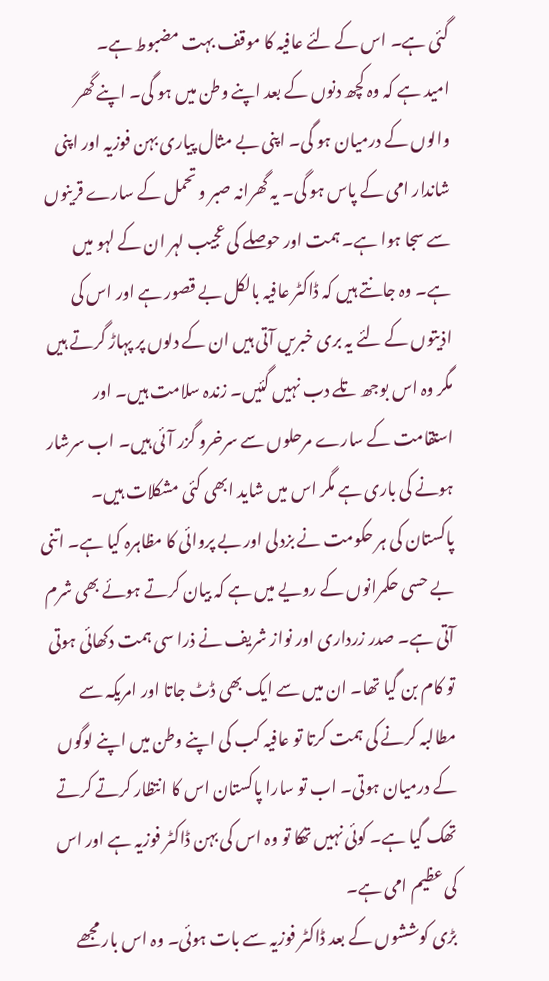گئی ہے۔ اس کے لئے عافیہ کا موقف بہت مضبوط ہے۔
امید ہے کہ وہ کچھ دنوں کے بعد اپنے وطن میں ہو گی۔ اپنے گھر والوں کے درمیان ہو گی۔ اپنی بے مثال پیاری بہن فوزیہ اور اپنی شاندار امی کے پاس ہو گی۔ یہ گھرانہ صبر و تحمل کے سارے قرینوں سے سجا ہوا ہے۔ ہمت اور حوصلے کی عجیب لہر ان کے لہو میں ہے۔ وہ جانتے ہیں کہ ڈاکٹر عافیہ بالکل بے قصور ہے اور اس کی اذیتوں کے لئے یہ بری خبریں آتی ہیں ان کے دلوں پر پہاڑ گرتے ہیں مگر وہ اس بوجھ تلے دب نہیں گئیں۔ زندہ سلامت ہیں۔ اور استقامت کے سارے مرحلوں سے سرخرو گزر آئی ہیں۔ اب سرشار ہونے کی باری ہے مگر اس میں شاید ابھی کئی مشکلات ہیں۔
پاکستان کی ہر حکومت نے بزدلی اور بے پروائی کا مظاہرہ کیا ہے۔ اتنی بے حسی حکمرانوں کے رویے میں ہے کہ بیان کرتے ہوئے بھی شرم آتی ہے۔ صدر زرداری اور نواز شریف نے ذرا سی ہمت دکھائی ہوتی تو کام بن گیا تھا۔ ان میں سے ایک بھی ڈٹ جاتا اور امریکہ سے مطالبہ کرنے کی ہمت کرتا تو عافیہ کب کی اپنے وطن میں اپنے لوگوں کے درمیان ہوتی۔ اب تو سارا پاکستان اس کا انتظار کرتے کرتے تھک گیا ہے۔ کوئی نہیں تھکا تو وہ اس کی بہن ڈاکٹر فوزیہ ہے اور اس کی عظیم امی ہے۔
بڑی کوششوں کے بعد ڈاکٹر فوزیہ سے بات ہوئی۔ وہ اس بار مجھے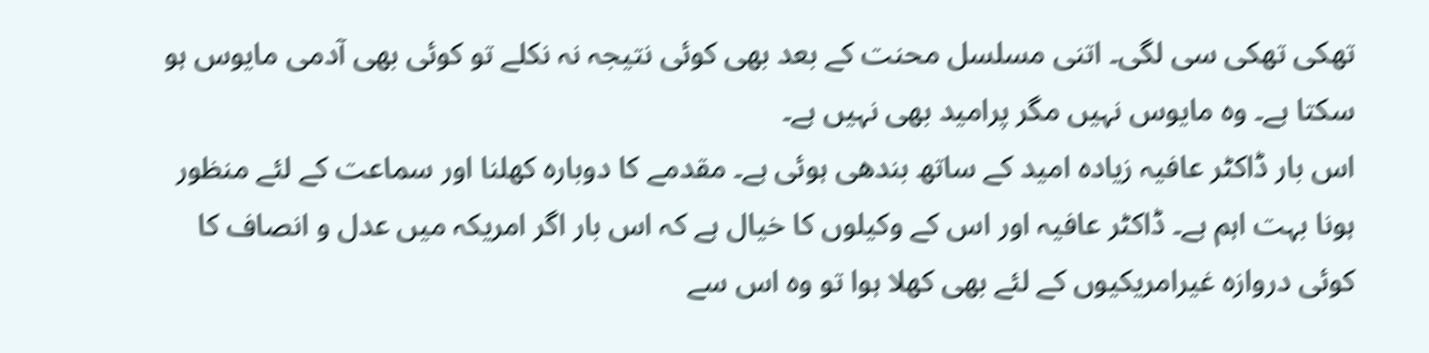تھکی تھکی سی لگی۔ اتنی مسلسل محنت کے بعد بھی کوئی نتیجہ نہ نکلے تو کوئی بھی آدمی مایوس ہو سکتا ہے۔ وہ مایوس نہیں مگر پرامید بھی نہیں ہے۔
اس بار ڈاکٹر عافیہ زیادہ امید کے ساتھ بندھی ہوئی ہے۔ مقدمے کا دوبارہ کھلنا اور سماعت کے لئے منظور ہونا بہت اہم ہے۔ ڈاکٹر عافیہ اور اس کے وکیلوں کا خیال ہے کہ اس بار اگر امریکہ میں عدل و انصاف کا کوئی دروازہ غیرامریکیوں کے لئے بھی کھلا ہوا تو وہ اس سے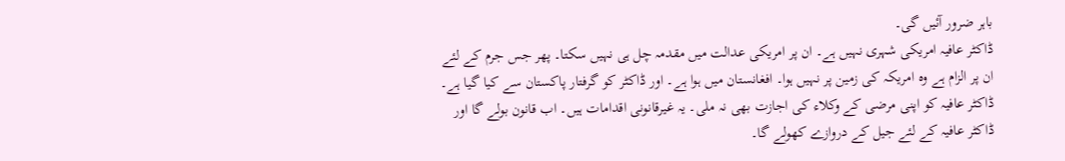باہر ضرور آئیں گی۔
ڈاکٹر عافیہ امریکی شہری نہیں ہے۔ ان پر امریکی عدالت میں مقدمہ چل ہی نہیں سکتا۔ پھر جس جرم کے لئے ان پر الزام ہے وہ امریکہ کی زمین پر نہیں ہوا۔ افغانستان میں ہوا ہے۔ اور ڈاکٹر کو گرفتار پاکستان سے کیا گیا ہے۔ ڈاکٹر عافیہ کو اپنی مرضی کے وکلاء کی اجازت بھی نہ ملی۔ یہ غیرقانونی اقدامات ہیں۔ اب قانون بولے گا اور ڈاکٹر عافیہ کے لئے جیل کے دروازے کھولے گا۔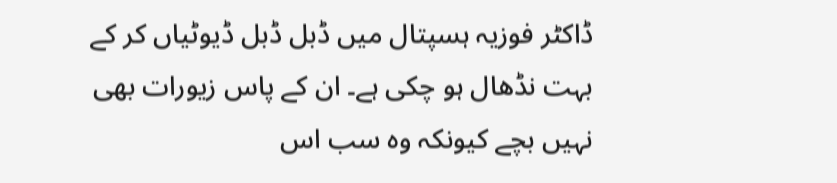ڈاکٹر فوزیہ ہسپتال میں ڈبل ڈبل ڈیوٹیاں کر کے بہت نڈھال ہو چکی ہے۔ ان کے پاس زیورات بھی نہیں بچے کیونکہ وہ سب اس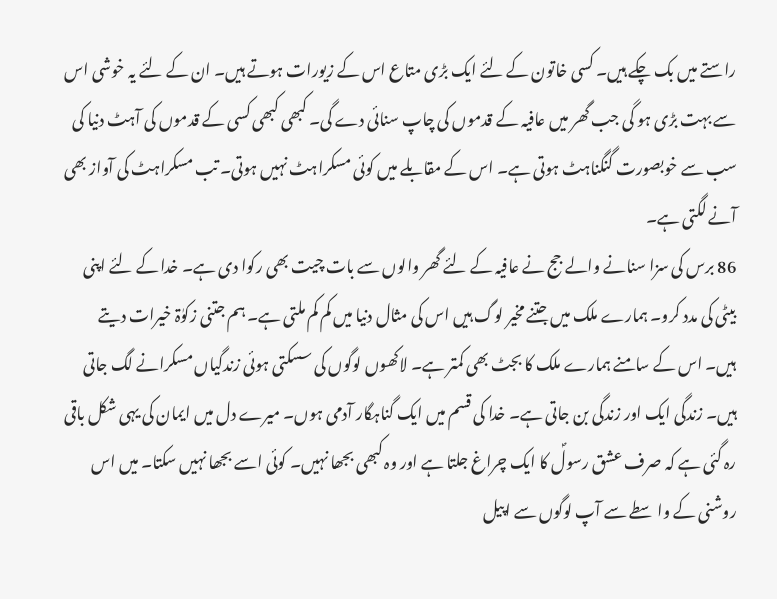راستے میں بک چکے ہیں۔ کسی خاتون کے لئے ایک بڑی متاع اس کے زیورات ہوتے ہیں۔ ان کے لئے یہ خوشی اس سے بہت بڑی ہو گی جب گھر میں عافیہ کے قدموں کی چاپ سنائی دے گی۔ کبھی کبھی کسی کے قدموں کی آہٹ دنیا کی سب سے خوبصورت گنگناہٹ ہوتی ہے۔ اس کے مقابلے میں کوئی مسکراہٹ نہیں ہوتی۔ تب مسکراہٹ کی آواز بھی آنے لگتی ہے۔
86 برس کی سزا سنانے والے جج نے عافیہ کے لئے گھر والوں سے بات چیت بھی رکوا دی ہے۔ خدا کے لئے اپنی بیٹی کی مدد کرو۔ ہمارے ملک میں جتنے مخیر لوگ ہیں اس کی مثال دنیا میں کم کم ملتی ہے۔ ہم جتنی زکوٰۃ خیرات دیتے ہیں۔ اس کے سامنے ہمارے ملک کا بجٹ بھی کمتر ہے۔ لاکھوں لوگوں کی سسکتی ہوئی زندگیاں مسکرانے لگ جاتی ہیں۔ زندگی ایک اور زندگی بن جاتی ہے۔ خدا کی قسم میں ایک گناہگار آدمی ہوں۔ میرے دل میں ایمان کی یہی شکل باقی رہ گئی ہے کہ صرف عشق رسولؐ کا ایک چراغ جلتا ہے اور وہ کبھی بجھا نہیں۔ کوئی اسے بجھا نہیں سکتا۔ میں اس روشنی کے واسطے سے آپ لوگوں سے اپیل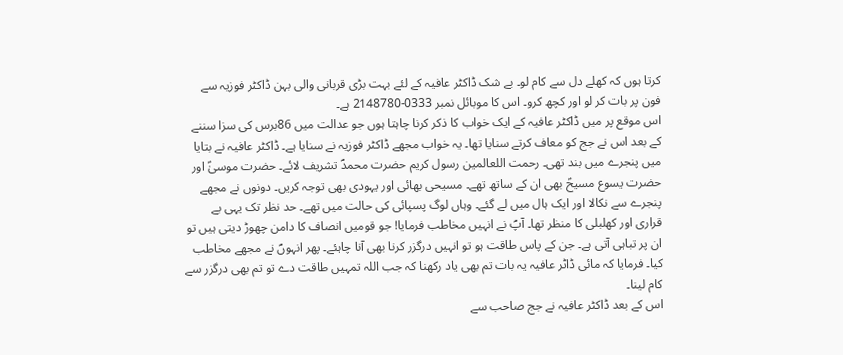کرتا ہوں کہ کھلے دل سے کام لو۔ بے شک ڈاکٹر عافیہ کے لئے بہت بڑی قربانی والی بہن ڈاکٹر فوزیہ سے فون پر بات کر لو اور کچھ کرو۔ اس کا موبائل نمبر 0333-2148780 ہے۔
اس موقع پر میں ڈاکٹر عافیہ کے ایک خواب کا ذکر کرنا چاہتا ہوں جو عدالت میں 86برس کی سزا سننے کے بعد اس نے جج کو معاف کرتے سنایا تھا۔ یہ خواب مجھے ڈاکٹر فوزیہ نے سنایا ہے۔ ڈاکٹر عافیہ نے بتایا میں پنجرے میں بند تھی۔ رحمت اللعالمین رسول کریم حضرت محمدؐ تشریف لائے۔ حضرت موسیٰؑ اور حضرت یسوع مسیحؑ بھی ان کے ساتھ تھے۔ مسیحی بھائی اور یہودی بھی توجہ کریں۔ دونوں نے مجھے پنجرے سے نکالا اور ایک ہال میں لے گئے۔ وہاں لوگ پسپائی کی حالت میں تھے۔ حد نظر تک یہی بے قراری اور کھلبلی کا منظر تھا۔ آپؐ نے انہیں مخاطب فرمایا! جو قومیں انصاف کا دامن چھوڑ دیتی ہیں تو ان پر تباہی آتی ہے۔ جن کے پاس طاقت ہو تو انہیں درگزر کرنا بھی آنا چاہئے۔ پھر انہوںؐ نے مجھے مخاطب کیا۔ فرمایا کہ مائی ڈاٹر عافیہ یہ بات تم بھی یاد رکھنا کہ جب اللہ تمہیں طاقت دے تو تم بھی درگزر سے کام لینا۔
اس کے بعد ڈاکٹر عافیہ نے جج صاحب سے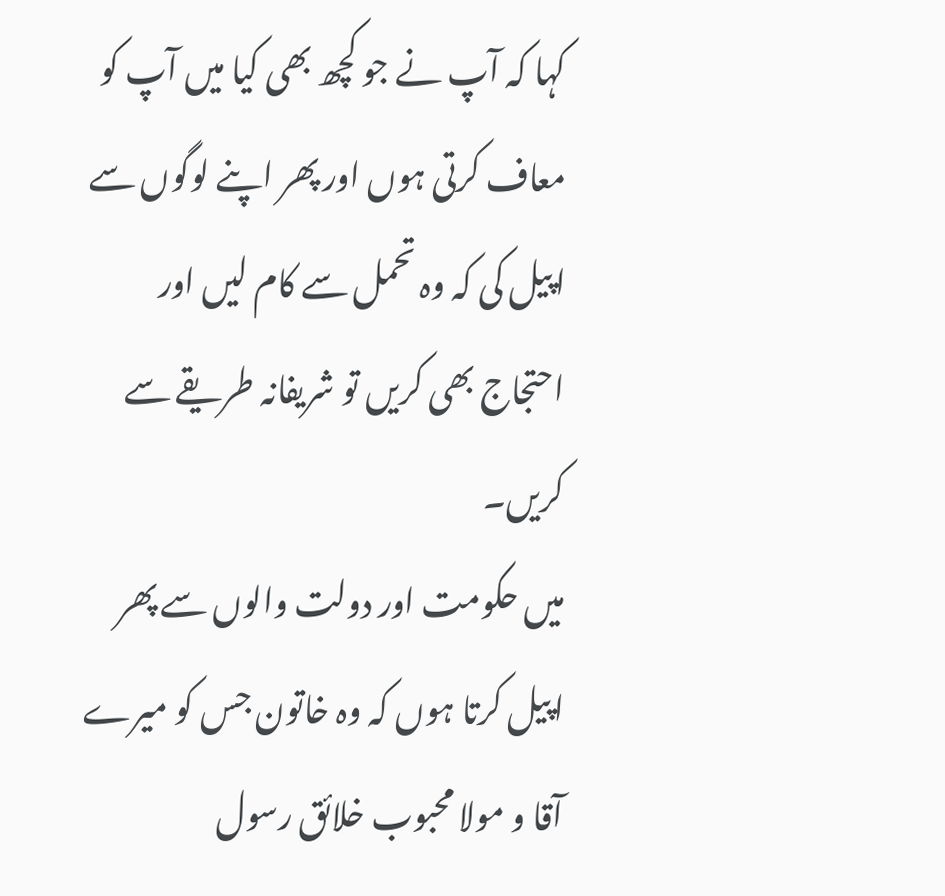کہا کہ آپ نے جو کچھ بھی کیا میں آپ کو معاف کرتی ہوں اور پھر اپنے لوگوں سے اپیل کی کہ وہ تحمل سے کام لیں اور احتجاج بھی کریں تو شریفانہ طریقے سے کریں۔
میں حکومت اور دولت والوں سے پھر اپیل کرتا ہوں کہ وہ خاتون جس کو میرے آقا و مولا محبوب خلائق رسول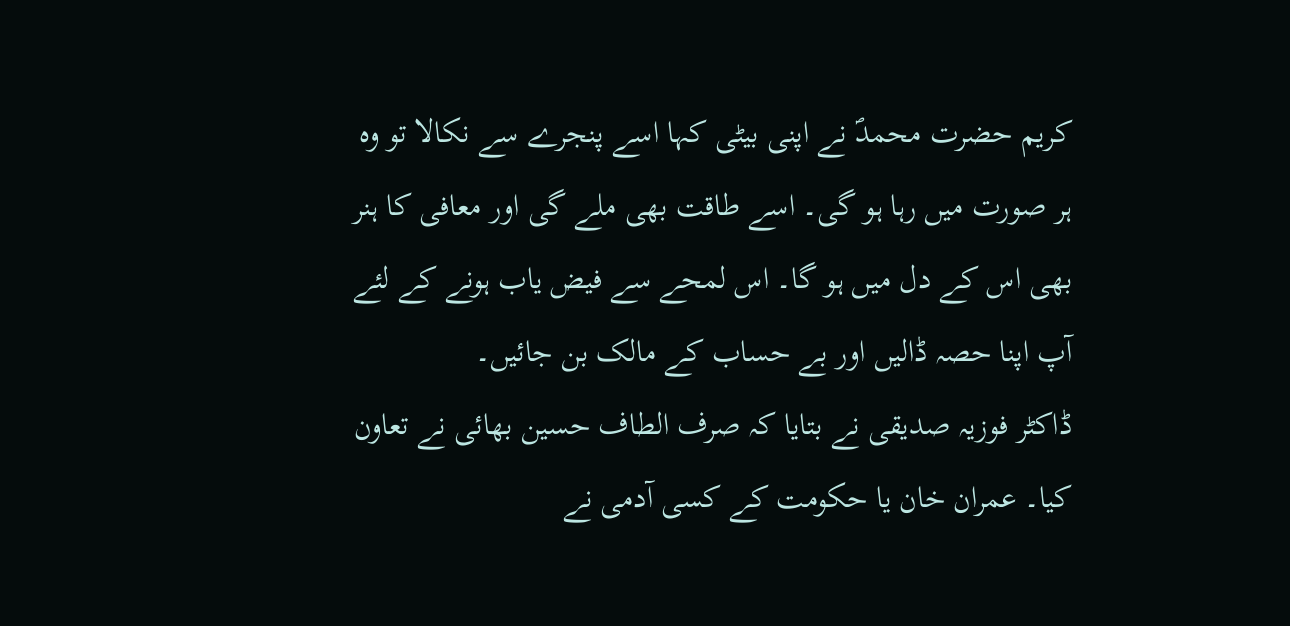کریم حضرت محمدؐ نے اپنی بیٹی کہا اسے پنجرے سے نکالا تو وہ ہر صورت میں رہا ہو گی۔ اسے طاقت بھی ملے گی اور معافی کا ہنر بھی اس کے دل میں ہو گا۔ اس لمحے سے فیض یاب ہونے کے لئے آپ اپنا حصہ ڈالیں اور بے حساب کے مالک بن جائیں۔
ڈاکٹر فوزیہ صدیقی نے بتایا کہ صرف الطاف حسین بھائی نے تعاون کیا۔ عمران خان یا حکومت کے کسی آدمی نے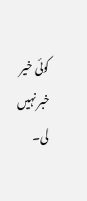کوئی خیر خبر نہیں لی۔